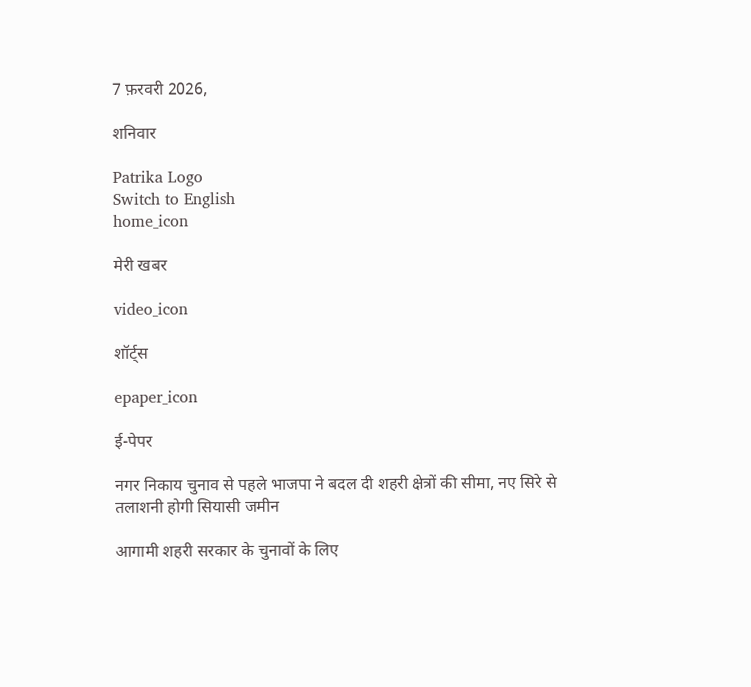7 फ़रवरी 2026,

शनिवार

Patrika Logo
Switch to English
home_icon

मेरी खबर

video_icon

शॉर्ट्स

epaper_icon

ई-पेपर

नगर निकाय चुनाव से पहले भाजपा ने बदल दी शहरी क्षेत्रों की सीमा, नए सिरे से तलाशनी होगी सियासी जमीन

आगामी शहरी सरकार के चुनावों के लिए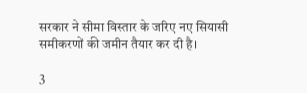सरकार ने सीमा विस्तार के जरिए नए सियासी समीकरणों की जमीन तैयार कर दी है।

3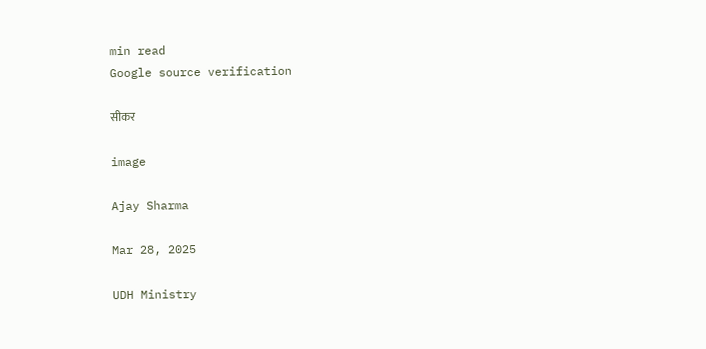min read
Google source verification

सीकर

image

Ajay Sharma

Mar 28, 2025

UDH Ministry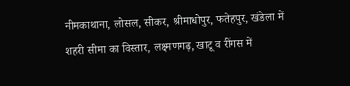नीमकाथाना, लोसल, सीकर, श्रीमाधोपुर, फतेहपुर, खंडेला में शहरी सीमा का विस्तार, लक्ष्मणगढ़, खाटू व रींगस में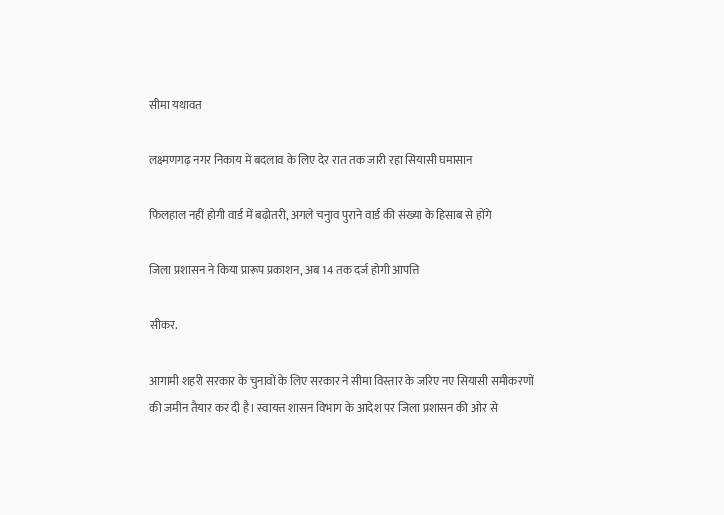सीमा यथावत

लक्ष्मणगढ़ नगर निकाय में बदलाव के लिए देर रात तक जारी रहा सियासी घमासान

फिलहाल नहीं होगी वार्ड में बढ़ोतरी, अगले चनुाव पुराने वार्ड की संख्या के हिसाब से होंगे

जिला प्रशासन ने किया प्रारूप प्रकाशन, अब 14 तक दर्ज होगी आपत्ति

सीकर.

आगामी शहरी सरकार के चुनावों के लिए सरकार ने सीमा विस्तार के जरिए नए सियासी समीकरणों की जमीन तैयार कर दी है। स्वायत्त शासन विभाग के आदेश पर जिला प्रशासन की ओर से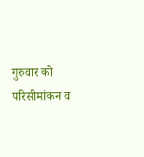गुरुवार को परिसीमांकन व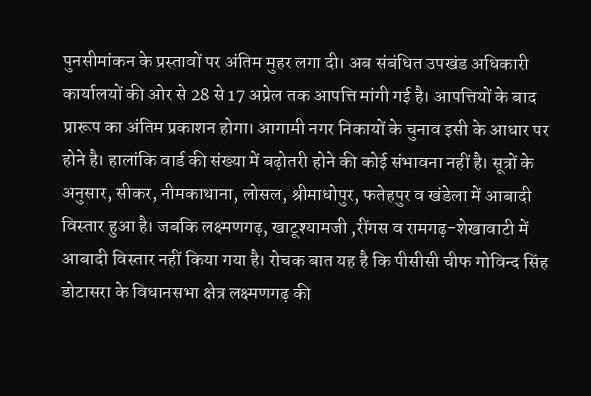पुनसीमांकन के प्रस्तावों पर अंतिम मुहर लगा दी। अब संबंधित उपखंड अधिकारी कार्यालयों की ओर से 28 से 17 अप्रेल तक आपत्ति मांगी गई है। आपत्तियों के बाद प्रारूप का अंतिम प्रकाशन होगा। आगामी नगर निकायों के चुनाव इसी के आधार पर होने है। हालांकि वार्ड की संख्या में बढ़ोतरी होने की कोई संभावना नहीं है। सूत्रों के अनुसार, सीकर, नीमकाथाना, लोसल, श्रीमाधोपुर, फतेहपुर व खंडेला में आबादी विस्तार हुआ है। जबकि लक्ष्मणगढ़, खाटूश्यामजी ,रींगस व रामगढ़-शेखावाटी में आबादी विस्तार नहीं किया गया है। रोचक बात यह है कि पीसीसी चीफ गोविन्द सिंह डोटासरा के विधानसभा क्षेत्र लक्ष्मणगढ़ की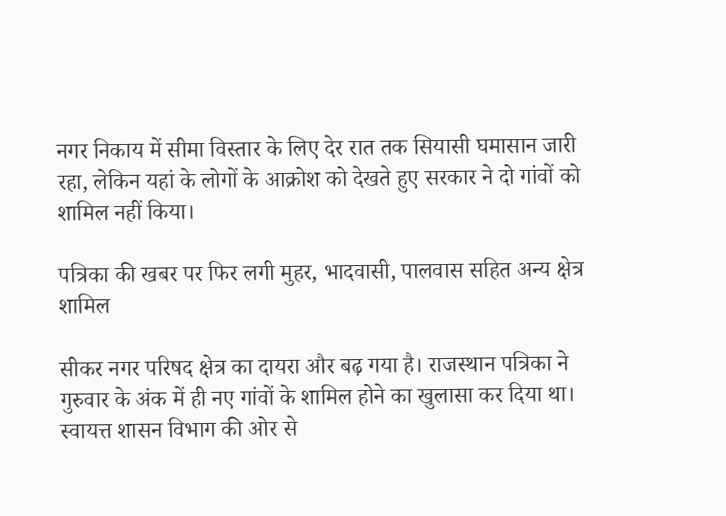नगर निकाय में सीमा विस्तार के लिए देर रात तक सियासी घमासान जारी रहा, लेकिन यहां के लोगों के आक्रोश को देखते हुए सरकार ने दो गांवों को शामिल नहीं किया।

पत्रिका की खबर पर फिर लगी मुहर, भादवासी, पालवास सहित अन्य क्षेत्र शामिल

सीकर नगर परिषद क्षेत्र का दायरा और बढ़ गया है। राजस्थान पत्रिका ने गुरुवार के अंक में ही नए गांवों के शामिल होने का खुलासा कर दिया था। स्वायत्त शासन विभाग की ओर से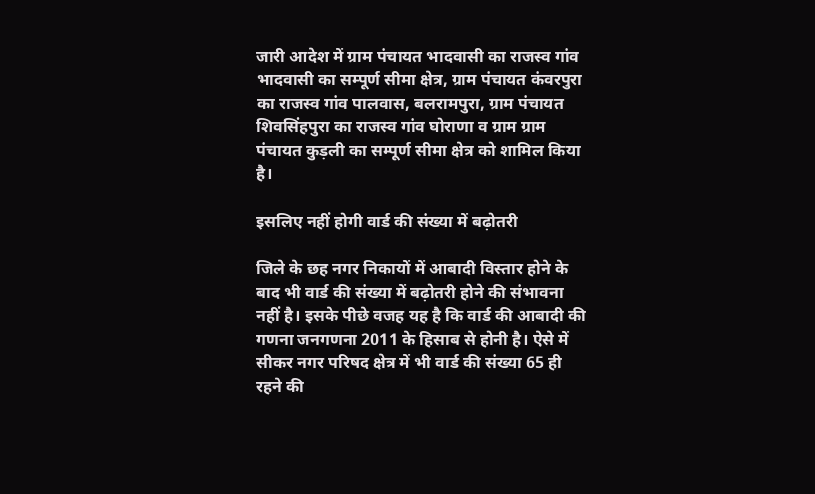जारी आदेश में ग्राम पंचायत भादवासी का राजस्व गांव भादवासी का सम्पूर्ण सीमा क्षेत्र, ग्राम पंचायत कंवरपुरा का राजस्व गांव पालवास, बलरामपुरा, ग्राम पंचायत शिवसिंहपुरा का राजस्व गांव घोराणा व ग्राम ग्राम पंचायत कुड़ली का सम्पूर्ण सीमा क्षेत्र को शामिल किया है।

इसलिए नहीं होगी वार्ड की संख्या में बढ़ोतरी

जिले के छह नगर निकायों में आबादी विस्तार होने के बाद भी वार्ड की संख्या में बढ़ोतरी होने की संभावना नहीं है। इसके पीछे वजह यह है कि वार्ड की आबादी की गणना जनगणना 2011 के हिसाब से होनी है। ऐसे में सीकर नगर परिषद क्षेत्र में भी वार्ड की संख्या 65 ही रहने की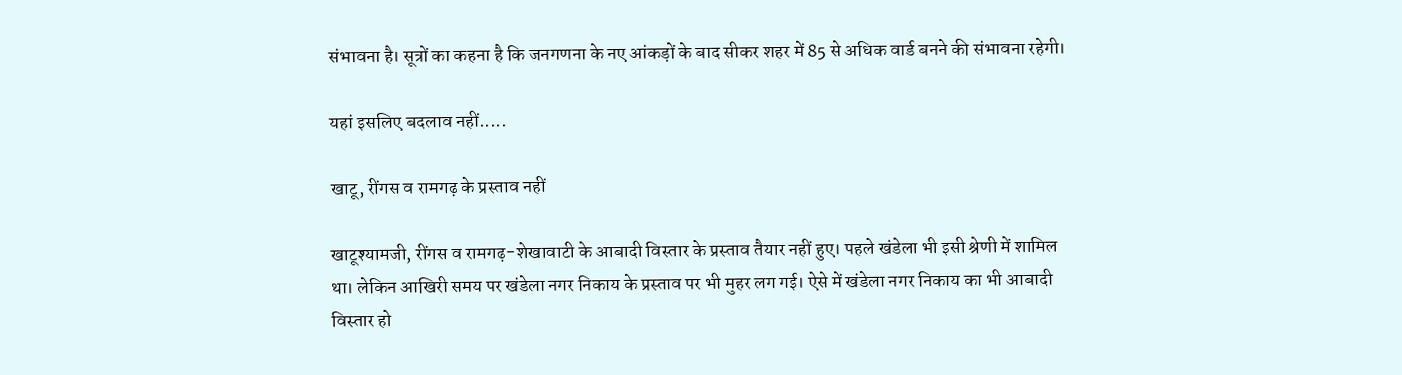संभावना है। सूत्रों का कहना है कि जनगणना के नए आंकड़ों के बाद सीकर शहर में 85 से अधिक वार्ड बनने की संभावना रहेगी।

यहां इसलिए बदलाव नहीं.....

खाटू, रींगस व रामगढ़ के प्रस्ताव नहीं

खाटूश्यामजी, रींगस व रामगढ़-शेखावाटी के आबादी विस्तार के प्रस्ताव तैयार नहीं हुए। पहले खंडेला भी इसी श्रेणी में शामिल था। लेकिन आखिरी समय पर खंडेला नगर निकाय के प्रस्ताव पर भी मुहर लग गई। ऐसे में खंडेला नगर निकाय का भी आबादी विस्तार हो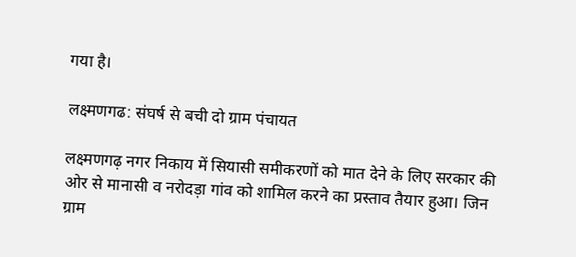गया है।

लक्ष्मणगढ: संघर्ष से बची दो ग्राम पंचायत

लक्ष्मणगढ़ नगर निकाय में सियासी समीकरणों को मात देने के लिए सरकार की ओर से मानासी व नरोदड़ा गांव को शामिल करने का प्रस्ताव तैयार हुआ। जिन ग्राम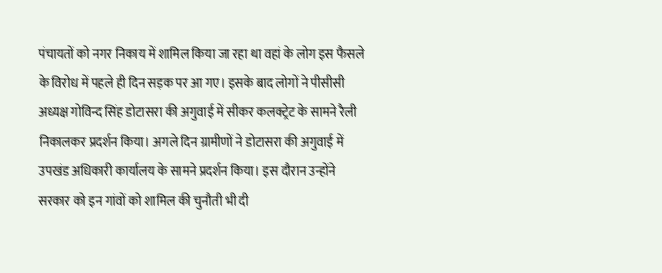पंचायतों को नगर निकाय में शामिल किया जा रहा था वहां के लोग इस फैसले के विरोध में पहले ही दिन सड़क पर आ गए। इसके बाद लोगों ने पीसीसी अध्यक्ष गोविन्द सिंह डोटासरा की अगुवाई में सीकर कलक्ट्रेट के सामने रैली निकालकर प्रदर्शन किया। अगले दिन ग्रामीणों ने डोटासरा की अगुवाई में उपखंड अधिकारी कार्यालय के सामने प्रदर्शन किया। इस दौरान उन्होंने सरकार को इन गांवों को शामिल की चुनौती भी दी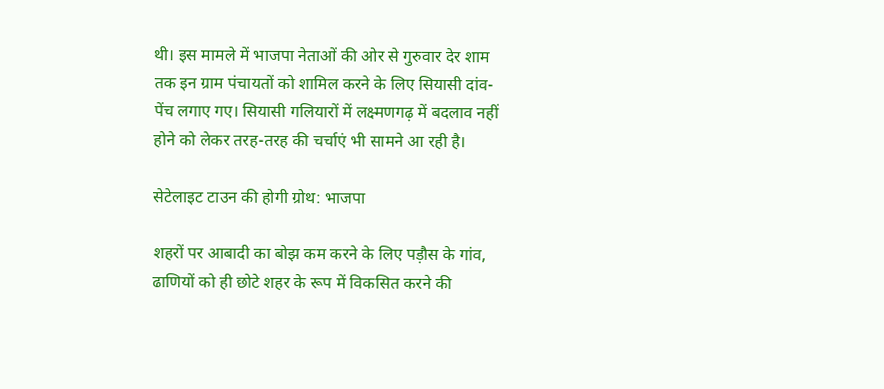थी। इस मामले में भाजपा नेताओं की ओर से गुरुवार देर शाम तक इन ग्राम पंचायतों को शामिल करने के लिए सियासी दांव-पेंच लगाए गए। सियासी गलियारों में लक्ष्मणगढ़ में बदलाव नहीं होने को लेकर तरह-तरह की चर्चाएं भी सामने आ रही है।

सेटेलाइट टाउन की होगी ग्रोथ: भाजपा

शहरों पर आबादी का बोझ कम करने के लिए पड़ौस के गांव, ढाणियों को ही छोटे शहर के रूप में विकसित करने की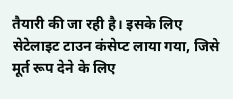तैयारी की जा रही है। इसके लिए सेटेलाइट टाउन कंसेप्ट लाया गया, जिसे मूर्त रूप देने के लिए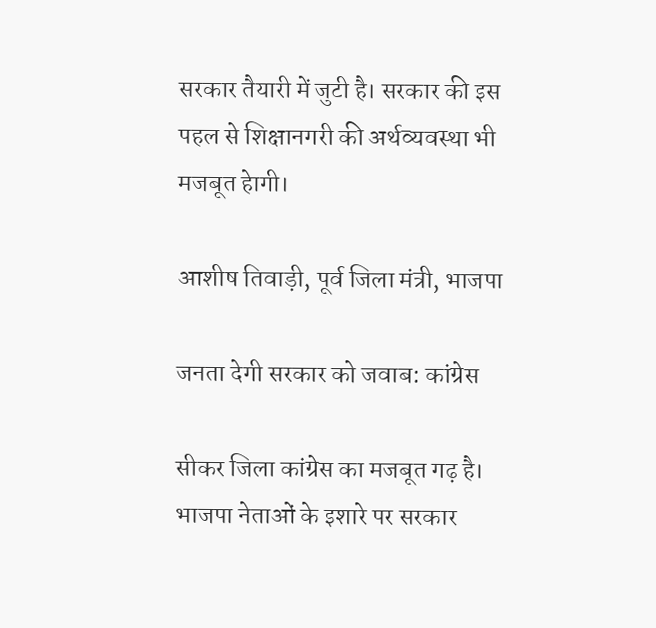सरकार तैयारी में जुटी है। सरकार की इस पहल से शिक्षानगरी की अर्थव्यवस्था भी मजबूत हेागी।

आशीष तिवाड़ी, पूर्व जिला मंत्री, भाजपा

जनता देगी सरकार को जवाब: कांग्रेस

सीकर जिला कांग्रेस का मजबूत गढ़ है। भाजपा नेताओं के इशारे पर सरकार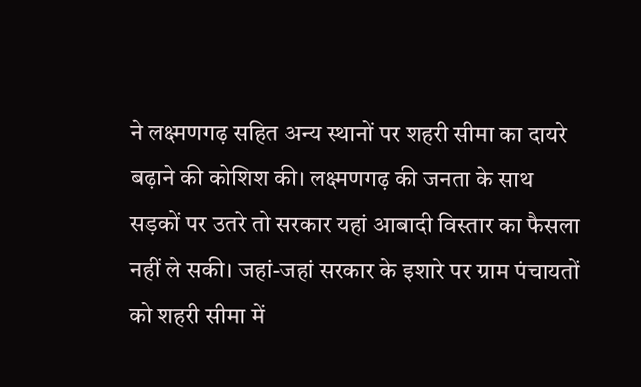ने लक्ष्मणगढ़ सहित अन्य स्थानों पर शहरी सीमा का दायरे बढ़ाने की कोशिश की। लक्ष्मणगढ़ की जनता के साथ सड़कों पर उतरे तो सरकार यहां आबादी विस्तार का फैसला नहीं ले सकी। जहां-जहां सरकार के इशारे पर ग्राम पंचायतों को शहरी सीमा में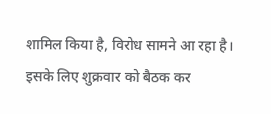शामिल किया है, विरोध सामने आ रहा है। इसके लिए शुक्रवार को बैठक कर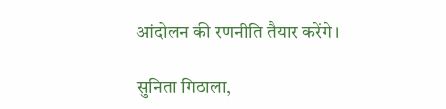आंदोलन की रणनीति तैयार करेंगे।

सुनिता गिठाला,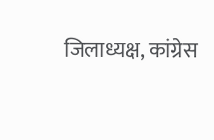जिलाध्यक्ष, कांग्रेस